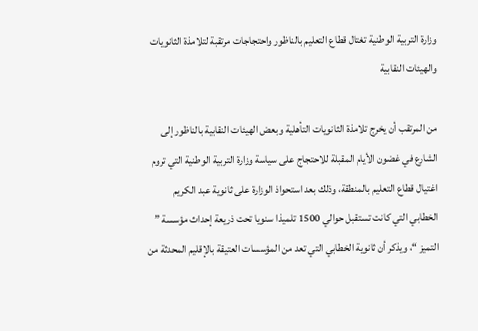وزارة التربية الوطنية تغتال قطاع التعليم بالناظور واحتجاجات مرتقبة لتلامذة الثانويات والهيئات النقابية

من المرتقب أن يخرج تلامذة الثانويات التأهلية وبعض الهيئات النقابية بالناظور إلى الشارع في غضون الأيام المقبلة للاحتجاج على سياسة وزارة التربية الوطنية التي تروم اغتيال قطاع التعليم بالمنطقة، وذلك بعد استحواذ الوزارة على ثانوية عبد الكريم الخطابي التي كانت تستقبل حوالي 1500 تلميذا سنويا تحت ذريعة إحداث مؤسسة ” التميز “، ويذكر أن ثانوية الخطابي التي تعد من المؤسسات العتيقة بالإقليم المحدثة من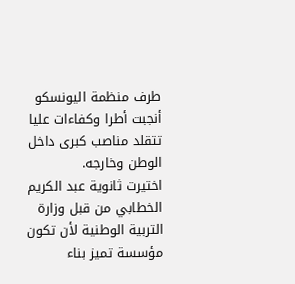طرف منظمة اليونسكو أنجبت أطرا وكفاءات عليا تتقلد مناصب كبرى داخل الوطن وخارجه.
اختيرت ثانوية عبد الكريم الخطابي من قبل وزارة التربية الوطنية لأن تكون مؤسسة تميز بناء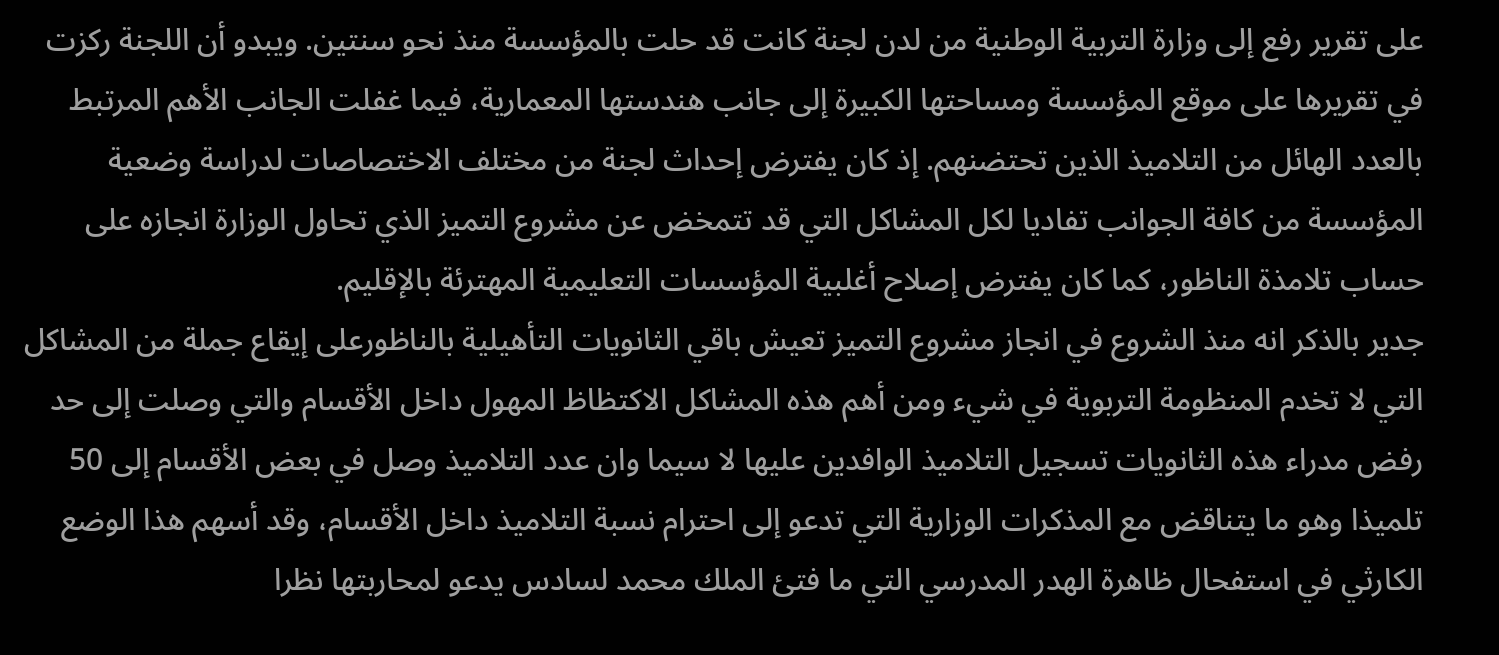على تقرير رفع إلى وزارة التربية الوطنية من لدن لجنة كانت قد حلت بالمؤسسة منذ نحو سنتين. ويبدو أن اللجنة ركزت في تقريرها على موقع المؤسسة ومساحتها الكبيرة إلى جانب هندستها المعمارية، فيما غفلت الجانب الأهم المرتبط بالعدد الهائل من التلاميذ الذين تحتضنهم. إذ كان يفترض إحداث لجنة من مختلف الاختصاصات لدراسة وضعية المؤسسة من كافة الجوانب تفاديا لكل المشاكل التي قد تتمخض عن مشروع التميز الذي تحاول الوزارة انجازه على حساب تلامذة الناظور، كما كان يفترض إصلاح أغلبية المؤسسات التعليمية المهترئة بالإقليم.
جدير بالذكر انه منذ الشروع في انجاز مشروع التميز تعيش باقي الثانويات التأهيلية بالناظورعلى إيقاع جملة من المشاكل التي لا تخدم المنظومة التربوية في شيء ومن أهم هذه المشاكل الاكتظاظ المهول داخل الأقسام والتي وصلت إلى حد رفض مدراء هذه الثانويات تسجيل التلاميذ الوافدين عليها لا سيما وان عدد التلاميذ وصل في بعض الأقسام إلى 50 تلميذا وهو ما يتناقض مع المذكرات الوزارية التي تدعو إلى احترام نسبة التلاميذ داخل الأقسام، وقد أسهم هذا الوضع الكارثي في استفحال ظاهرة الهدر المدرسي التي ما فتئ الملك محمد لسادس يدعو لمحاربتها نظرا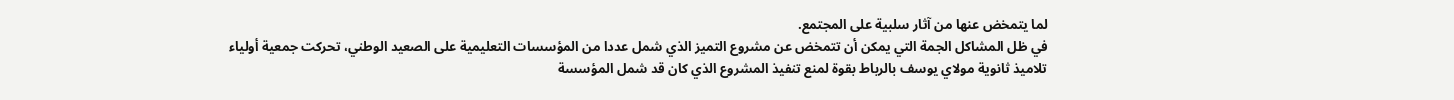لما يتمخض عنها من آثار سلبية على المجتمع.
في ظل المشاكل الجمة التي يمكن أن تتمخض عن مشروع التميز الذي شمل عددا من المؤسسات التعليمية على الصعيد الوطني، تحركت جمعية أولياء تلاميذ ثانوية مولاي يوسف بالرباط بقوة لمنع تنفيذ المشروع الذي كان قد شمل المؤسسة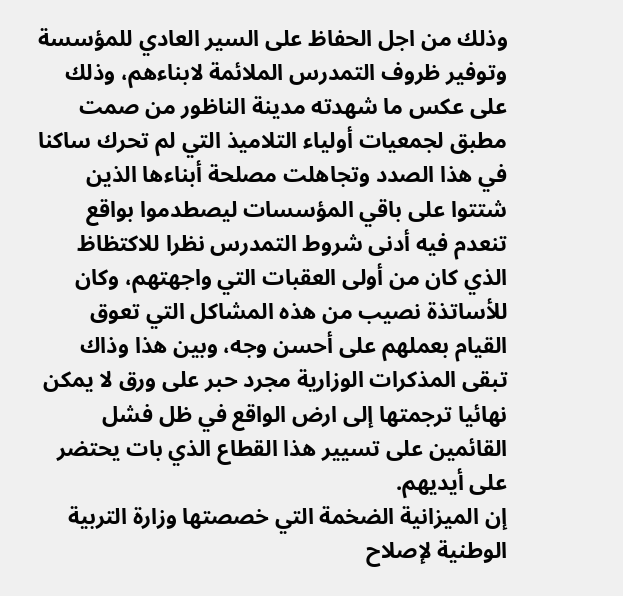وذلك من اجل الحفاظ على السير العادي للمؤسسة وتوفير ظروف التمدرس الملائمة لابناءهم، وذلك على عكس ما شهدته مدينة الناظور من صمت مطبق لجمعيات أولياء التلاميذ التي لم تحرك ساكنا في هذا الصدد وتجاهلت مصلحة أبناءها الذين شتتوا على باقي المؤسسات ليصطدموا بواقع تنعدم فيه أدنى شروط التمدرس نظرا للاكتظاظ الذي كان من أولى العقبات التي واجهتهم، وكان للأساتذة نصيب من هذه المشاكل التي تعوق القيام بعملهم على أحسن وجه، وبين هذا وذاك تبقى المذكرات الوزارية مجرد حبر على ورق لا يمكن نهائيا ترجمتها إلى ارض الواقع في ظل فشل القائمين على تسيير هذا القطاع الذي بات يحتضر على أيديهم.
إن الميزانية الضخمة التي خصصتها وزارة التربية الوطنية لإصلاح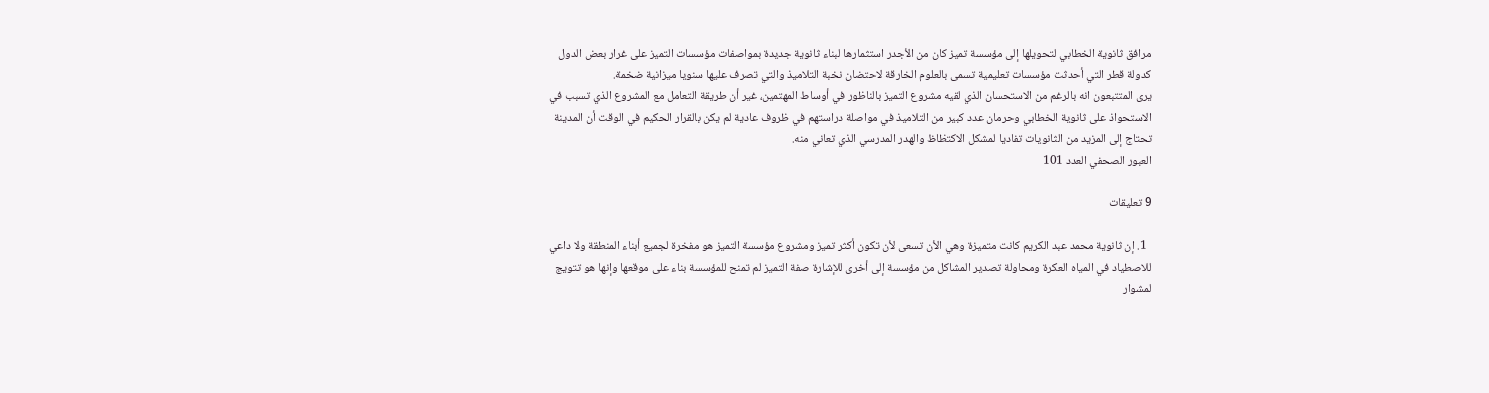مرافق ثانوية الخطابي لتحويلها إلى مؤسسة تميز كان من الأجدر استثمارها لبناء ثانوية جديدة بمواصفات مؤسسات التميز على غرار بعض الدول كدولة قطر التي أحدثت مؤسسات تعليمية تسمى بالعلوم الخارقة لاحتضان نخبة التلاميذ والتي تصرف عليها سنويا ميزانية ضخمة.
يرى المتتبعون انه بالرغم من الاستحسان الذي لقيه مشروع التميز بالناظور في أوساط المهتمين، غير أن طريقة التعامل مع المشروع الذي تسبب في الاستحواذ على ثانوية الخطابي وحرمان عدد كبير من التلاميذ في مواصلة دراستهم في ظروف عادية لم يكن بالقرار الحكيم في الوقت أن المدينة تحتاج إلى المزيد من الثانويات تفاديا لمشكل الاكتظاظ والهدر المدرسي الذي تعاني منه.
العبور الصحفي العدد 101

9 تعليقات

  1. إن ثانوية محمد عبد الكريم كانت متميزة وهي الأن تسعى لأن تكون أكثر تميز ومشروع مؤسسة التميز هو مفخرة لجميع أبناء المنطقة ولا داعي للاصطياد في المياه العكرة ومحاولة تصدير المشاكل من مؤسسة إلى أخرى للإشارة صفة التميز لم تمنح للمؤسسة بناء على موقعها وإنها هو تتويج لمشوار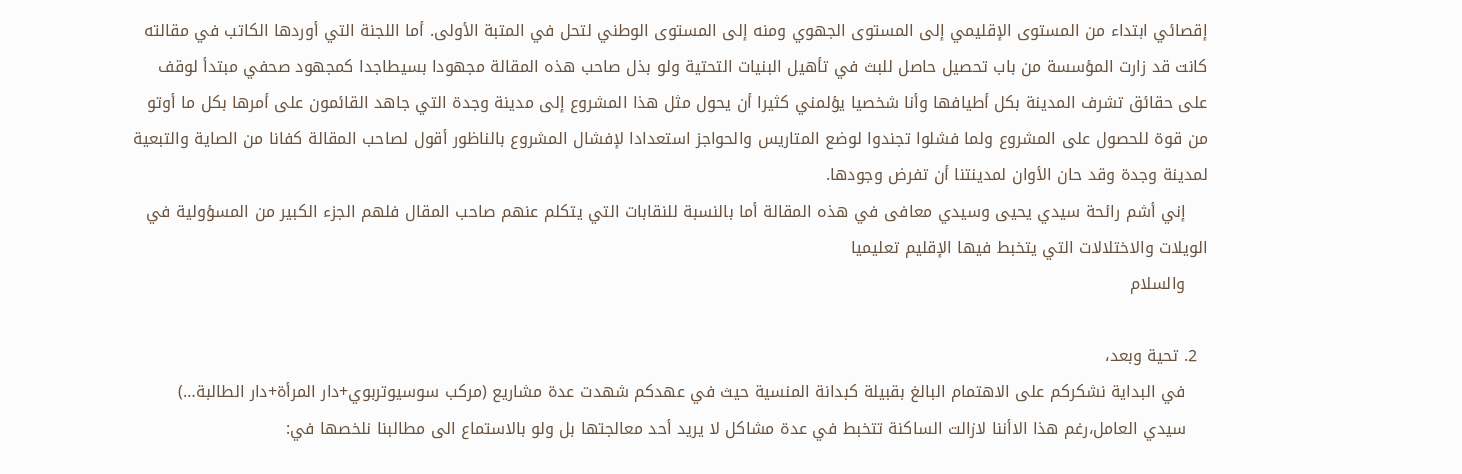إقصائي ابتداء من المستوى الإقليمي إلى المستوى الجهوي ومنه إلى المستوى الوطني لتحل في المتبة الأولى. أما اللجنة التي أوردها الكاتب في مقالته كانت قد زارت المؤسسة من باب تحصيل حاصل للبث في تأهيل البنيات التحتية ولو بذل صاحب هذه المقالة مجهودا بسيطاجدا كمجهود صحفي مبتدأ لوقف على حقائق تشرف المدينة بكل أطيافها وأنا شخصيا يؤلمني كثيرا أن يحول مثل هذا المشروع إلى مدينة وجدة التي جاهد القائمون على أمرها بكل ما أوتو من قوة للحصول على المشروع ولما فشلوا تجندوا لوضع المتاريس والحواجز استعدادا لإفشال المشروع بالناظور أقول لصاحب المقالة كفانا من الصاية والتبعية لمدينة وجدة وقد حان الأوان لمدينتنا أن تفرض وجودها.
    إني أشم رائحة سيدي يحيى وسيدي معافى في هذه المقالة أما بالنسبة للنقابات التي يتكلم عنهم صاحب المقال فلهم الجزء الكبير من المسؤولية في الويلات والاختلالات التي يتخبط فيها الإقليم تعليميا
    والسلام

  2. تحية وبعد،
    في البداية نشكركم على الاهتمام البالغ بقبيلة كبدانة المنسية حيث في عهدكم شهدت عدة مشاريع (مركب سوسيوتربوي+دار المرأة+دار الطالبة…)
    سيدي العامل،رغم هذا الاأننا لازالت الساكنة تتخبط في عدة مشاكل لا يريد أحد معالجتها بل ولو بالاستماع الى مطالبنا نلخصها في: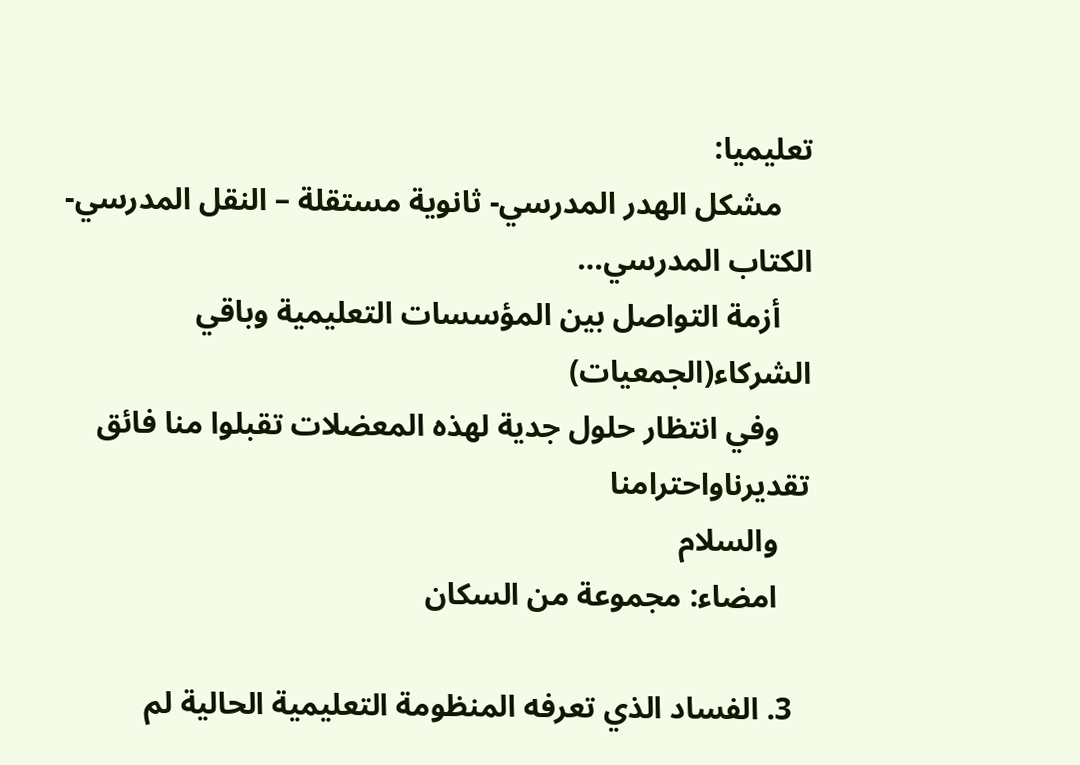تعليميا:
    مشكل الهدر المدرسي- ثانوية مستقلة – النقل المدرسي- الكتاب المدرسي…
    أزمة التواصل بين المؤسسات التعليمية وباقي الشركاء(الجمعيات)
    وفي انتظار حلول جدية لهذه المعضلات تقبلوا منا فائق تقديرناواحترامنا
    والسلام
    امضاء: مجموعة من السكان

  3. الفساد الذي تعرفه المنظومة التعليمية الحالية لم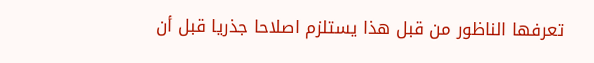تعرفها الناظور من قبل هذا يستلزم اصلاحا جذريا قبل أن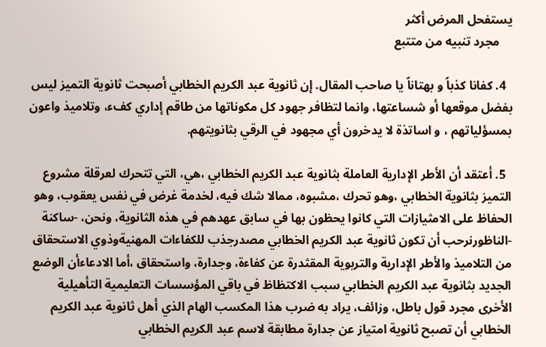يستفحل المرض أكثر
    مجرد تنبيه من متتبع

  4. كفانا كذباً و بهتاناً يا صاحب المقال. إن ثانوية عبد الكريم الخطابي أصبحت ثانوية التميز ليس بفضل موقعها أو شساعتها، وانما لتظافر جهود كل مكوناتها من طاقم إداري كفء، وتلاميذ واعون بمسؤلياتهم ، و اساتذة لا يدخرون أي مجهود في الرقي بثانويتهم.

  5. أعتقد أن الأطر الإدارية العاملة بثانوية عبد الكريم الخطابي ،هي، التي تتحرك لعرقلة مشروع التميز بثانوية الخطابي ،وهو تحرك ،مشبوه، ممالا شك فيه، لخدمة غرض في نفس يعقوب، وهو الحفاظ على الامثيازات التي كانوا يحظون بها في سابق عهدهم في هذه الثانوية، ونحن، -ساكنة -الناظورنرحب أن تكون ثانوية عبد الكريم الخطابي مصدرجذب للكفاءات المهنيةوذوي الاستحقاق من التلاميذ والأطر الإدارية والتربوية المقثدرة عن كفاءة، وجدارة، واستحقاق ،أما الادعاءأن الوضع الجديد بثانوية عبد الكريم الخطابي سبب الاكتظاظ في باقي المؤسسات التعليمية التأهيلية الأخرى مجرد قول باطل، وزائف، يراد به ضرب هذا المكسب الهام الذي أهل ثانوية عبد الكريم الخطابي أن تصبح ثانوية امتياز عن جدارة مطابقة لاسم عبد الكريم الخطابي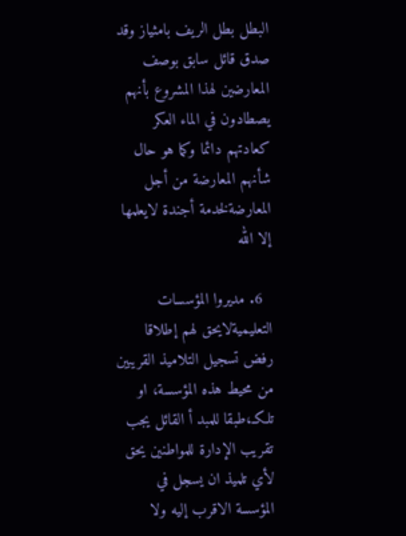البطل بطل الريف بامثياز وقد صدق قائل سابق بوصف المعارضين لهذا المشروع بأنهم يصطادون في الماء العكر كعادتهم دائما وكما هو حال شأنهم المعارضة من أجل المعارضةلخدمة أجندة لايعلمها إلا الله

  6. مديروا المؤسسات التعليميةلايحق لهم إطلاقا رفض تسجيل التلاميذ القريبين من محيط هذه المؤسسة، او تلكـ،طبقا للمبد أ القائل يجب تقريب الإدارة للمواطنين يحق لأي تلميذ ان يسجل في المؤسسة الاقرب إليه ولا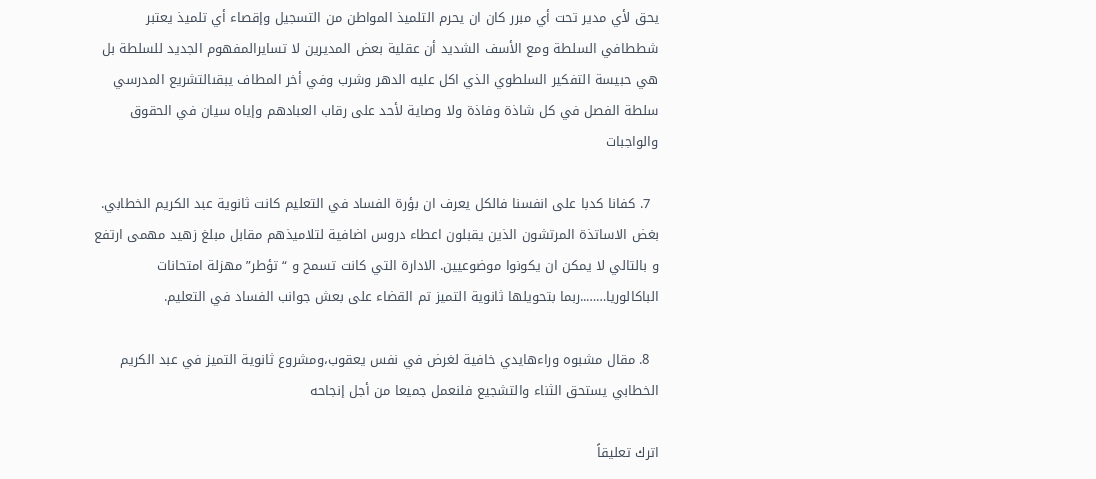يحق لأي مدير تحت أي مبرر كان ان يحرم التلميذ المواطن من التسجيل وإقصاء أي تلميذ يعتبر شططافي السلطة ومع الأسف الشديد أن عقلية بعض المديرين لا تسايرالمفهوم الجديد للسلطة بل هي حبيسة التفكير السلطوي الذي اكل عليه الدهر وشرب وفي أخر المطاف يبقىالتشريع المدرسي سلطة الفصل في كل شاذة وفاذة ولا وصاية لأحد على رقاب العبادهم وإياه سيان في الحقوق والواجبات

  7. كفانا كدبا على انفسنا فالكل يعرف ان بؤرة الفساد في التعليم كانت ثانوية عبد الكريم الخطابي. بغض الاساتذة المرتشون الذين يقبلون اعطاء دروس اضافية لتلاميذهم مقابل مبلغ زهيد مهمى ارتفع و بالتالي لا يمكن ان يكونوا موضوعيين. الادارة التي كانت تسمح و “تؤطر” مهزلة امتحانات الباكالوريا……..ربما بتحويلها ثانوية التميز تم القضاء على بعش جوانب الفساد في التعليم.

  8. مقال مشبوه وراءهايدي خافية لغرض في نفس يعقوب،ومشروع ثانوية التميز في عبد الكريم الخطابي يستحق الثناء والتشجيع فلنعمل جميعا من أجل إنجاحه

اترك تعليقاً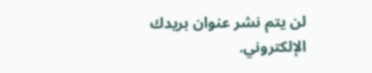لن يتم نشر عنوان بريدك الإلكتروني.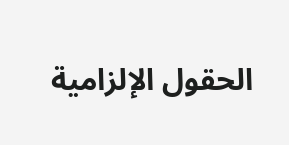الحقول الإلزامية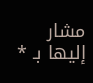مشار إليها بـ *